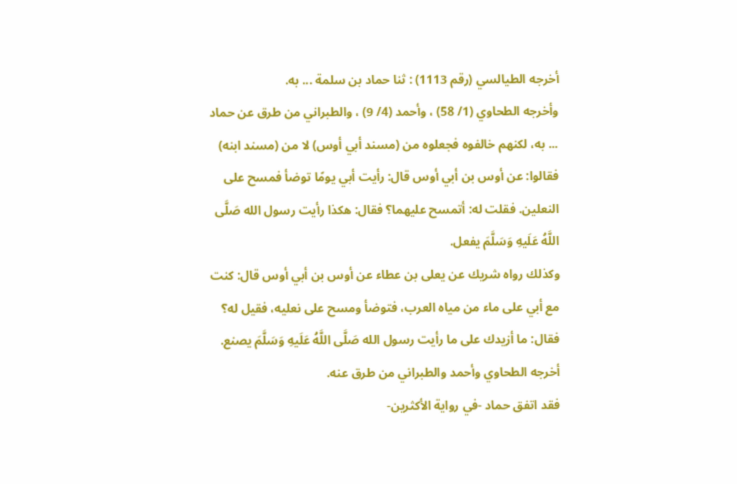أخرجه الطيالسي (رقم 1113) : ثنا حماد بن سلمة ... به.
وأخرجه الطحاوي (1/ 58) ، وأحمد (4/ 9) ، والطبراني من طرق عن حماد ... به، لكنهم خالفوه فجعلوه من (مسند أبي أوس) لا من (مسند ابنه) فقالوا: عن أوس بن أبي أوس قال: رأيت أبي يومًا توضأ فمسح على النعلين. فقلت له: أتمسح عليهما؟ فقال: هكذا رأيت رسول الله صَلَّى اللَّهُ عَلَيهِ وَسَلَّمَ يفعل.
وكذلك رواه شريك عن يعلى بن عطاء عن أوس بن أبي أوس قال: كنت مع أبي على ماء من مياه العرب، فتوضأ ومسح على نعليه، فقيل له؟ فقال: ما أزيدك على ما رأيت رسول الله صَلَّى اللَّهُ عَلَيهِ وَسَلَّمَ يصنع.
أخرجه الطحاوي وأحمد والطبراني من طرق عنه.
فقد اتفق حماد -في رواية الأكثرين-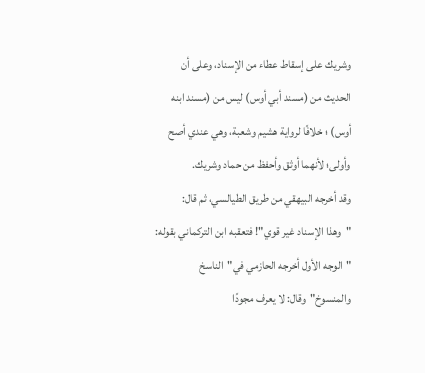وشريك على إسقاط عطاء من الإسناد، وعلى أن الحديث من (مسند أبي أوس) ليس من (مسند ابنه أوس) ؛ خلافًا لرواية هشيم وشعبة، وهي عندي أصح وأولى؛ لأنهما أوثق وأحفظ من حماد وشريك.
وقد أخرجه البيهقي من طريق الطيالسي، ثم قال:
"وهذا الإسناد غير قوي"! فتعقبه ابن التركماني بقوله:
"الوجه الأول أخرجه الحازمي في"الناسخ والمنسوخ"وقال: لا يعرف مجودًا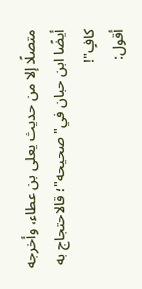متصلًا إلا من حديث يعلى بن عطاء، وأخرجه أيضًا ابن حبان في"صحيحه"؛ قالاحتجاج به كافٍ"!
أقول: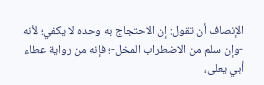الإنصاف أن تقول: إن الاحتجاج به وحده لا يكفي؛ لأنه -وإن سلم من الاضطراب المخل-؛ فإنه من رواية عطاء أبي يعلى،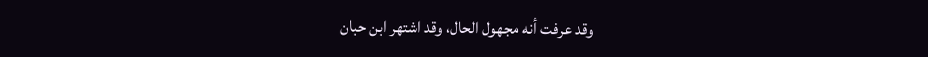وقد عرفت أنه مجهول الحال، وقد اشتهر ابن حبان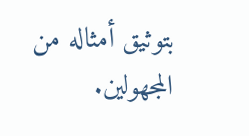بتوثيق أمثاله من المجهولين.